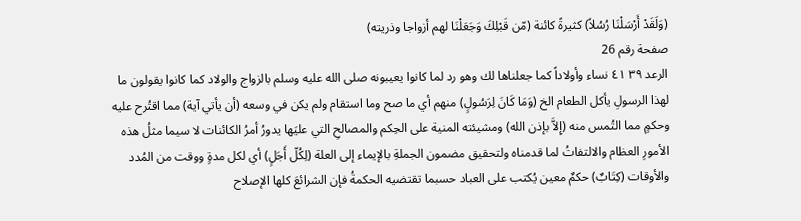(وَلَقَدْ أَرْسَلْنَا رُسُلاً) كثيرةً كائنة (مّن قَبْلِكَ وَجَعَلْنَا لهم أزواجا وذريته)
صفحة رقم 26
الرعد ٣٩ ٤١ نساء وأولاداً كما جعلناها لك وهو رد لما كانوا يعيبونه صلى الله عليه وسلم بالزواج والولاد كما كانوا يقولون ما لهذا الرسولِ يأكل الطعام الخ (وَمَا كَانَ لِرَسُولٍ) منهم أي ما صح وما استقام ولم يكن في وسعه (أن يأتي آية) مما اقتُرح عليه وحكمٍ مما التُمس منه (إِلاَّ بإذن الله) ومشيئته المنية على الحِكم والمصالحِ التي عليَها يدورُ أمرُ الكائنات لا سيما مثلُ هذه الأمورِ العظام والالتفاتُ لما قدمناه ولتحقيق مضمون الجملةِ بالإيماء إلى العلة (لِكُلّ أَجَلٍ) أي لكل مدةٍ ووقت من المُدد والأوقات (كِتَابٌ) حكمٌ معين يُكتب على العباد حسبما تقتضيه الحكمةُ فإن الشرائعَ كلها الإصلاح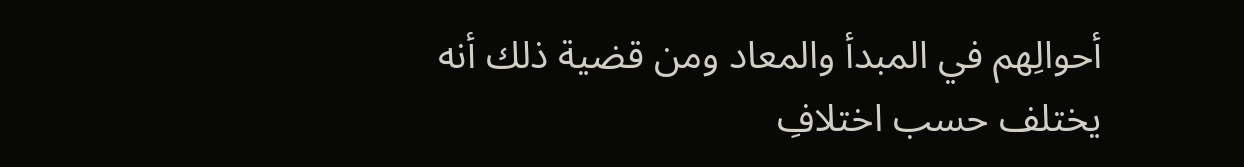أحوالِهم في المبدأ والمعاد ومن قضية ذلك أنه يختلف حسب اختلافِ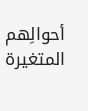أحوالِهم المتغيرة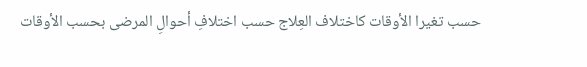حسب تغيرا الأوقات كاختلاف العِلاج حسب اختلافِ أحوالِ المرضى بحسب الأوقات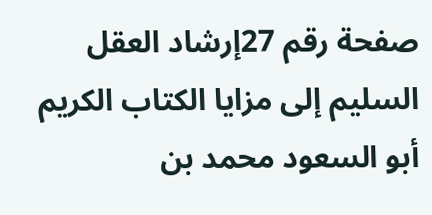صفحة رقم 27إرشاد العقل السليم إلى مزايا الكتاب الكريم
أبو السعود محمد بن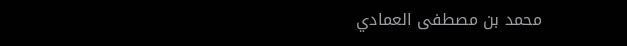محمد بن مصطفى العمادي